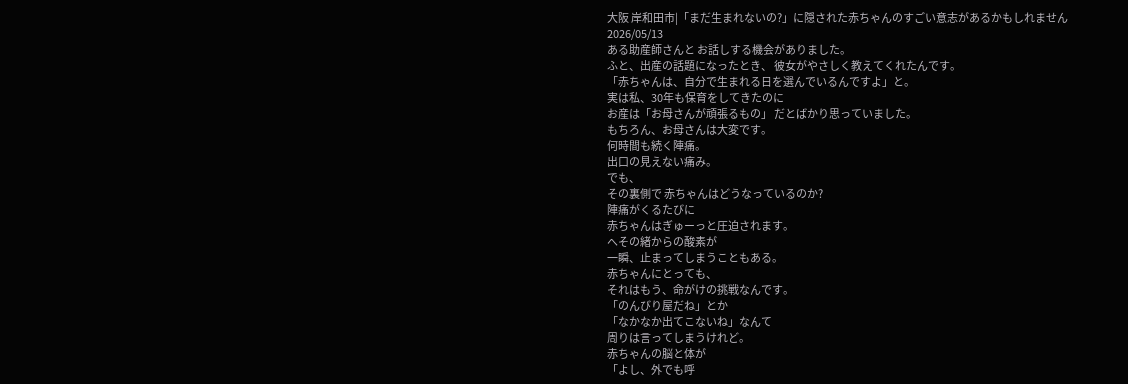大阪 岸和田市|「まだ生まれないの?」に隠された赤ちゃんのすごい意志があるかもしれません
2026/05/13
ある助産師さんと お話しする機会がありました。
ふと、出産の話題になったとき、 彼女がやさしく教えてくれたんです。
「赤ちゃんは、自分で生まれる日を選んでいるんですよ」と。
実は私、30年も保育をしてきたのに
お産は「お母さんが頑張るもの」 だとばかり思っていました。
もちろん、お母さんは大変です。
何時間も続く陣痛。
出口の見えない痛み。
でも、
その裏側で 赤ちゃんはどうなっているのか?
陣痛がくるたびに
赤ちゃんはぎゅーっと圧迫されます。
へその緒からの酸素が
一瞬、止まってしまうこともある。
赤ちゃんにとっても、
それはもう、命がけの挑戦なんです。
「のんびり屋だね」とか
「なかなか出てこないね」なんて
周りは言ってしまうけれど。
赤ちゃんの脳と体が
「よし、外でも呼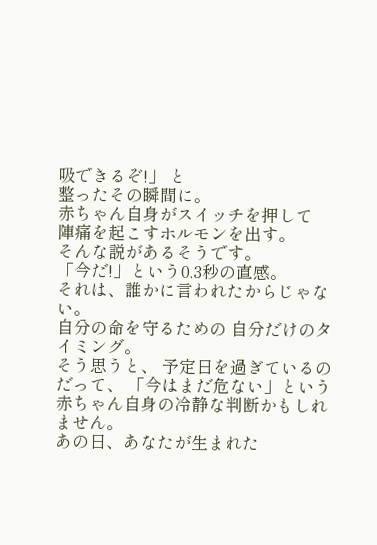吸できるぞ!」 と
整ったその瞬間に。
赤ちゃん自身がスイッチを押して
陣痛を起こすホルモンを出す。
そんな説があるそうです。
「今だ!」という0.3秒の直感。
それは、誰かに言われたからじゃない。
自分の命を守るための 自分だけのタイミング。
そう思うと、 予定日を過ぎているのだって、 「今はまだ危ない」という
赤ちゃん自身の冷静な判断かもしれません。
あの日、あなたが生まれた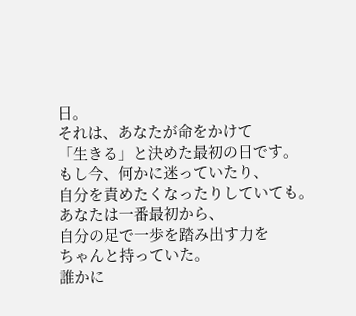日。
それは、あなたが命をかけて
「生きる」と決めた最初の日です。
もし今、何かに迷っていたり、
自分を責めたくなったりしていても。
あなたは一番最初から、
自分の足で一歩を踏み出す力を
ちゃんと持っていた。
誰かに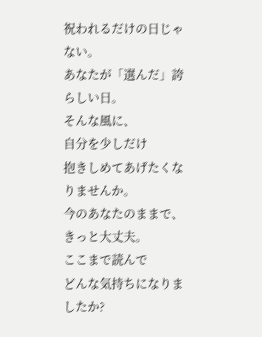祝われるだけの日じゃない。
あなたが「選んだ」誇らしい日。
そんな風に、
自分を少しだけ
抱きしめてあげたくなりませんか。
今のあなたのままで、 きっと大丈夫。
ここまで読んで
どんな気持ちになりましたか?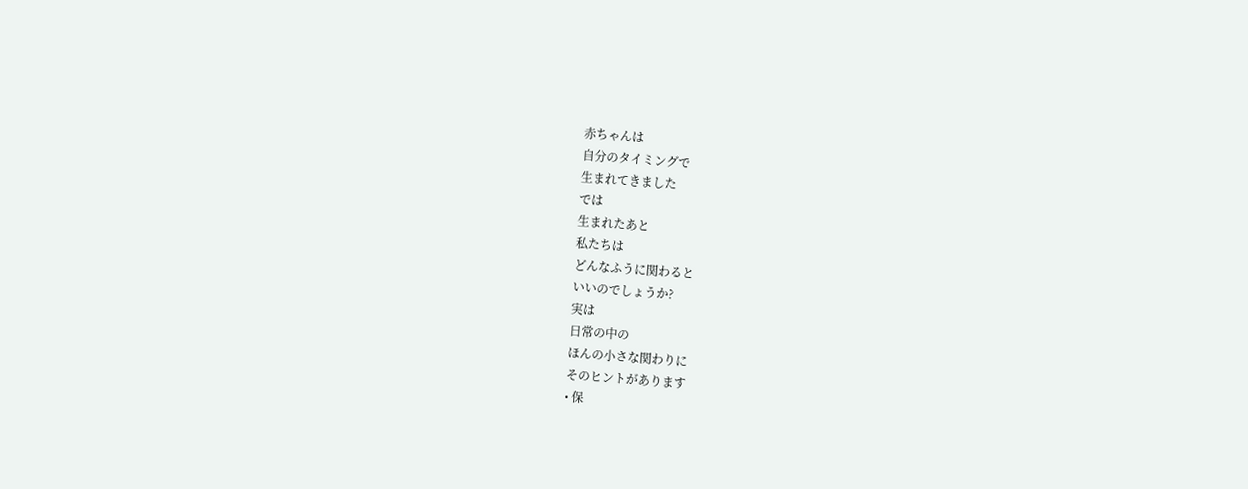赤ちゃんは
自分のタイミングで
生まれてきました
では
生まれたあと
私たちは
どんなふうに関わると
いいのでしょうか?
実は
日常の中の
ほんの小さな関わりに
そのヒントがあります
• 保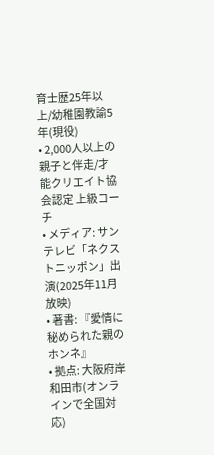育士歴25年以上/幼稚園教諭5年(現役)
• 2,000人以上の親子と伴走/才能クリエイト協会認定 上級コーチ
• メディア: サンテレビ「ネクストニッポン」出演(2025年11月放映)
• 著書: 『愛情に秘められた親のホンネ』
• 拠点: 大阪府岸和田市(オンラインで全国対応)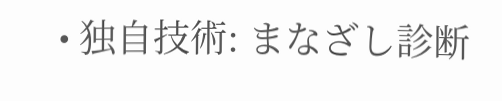• 独自技術: まなざし診断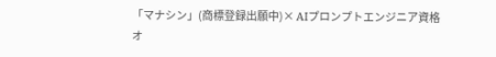「マナシン」(商標登録出願中)× AIプロンプトエンジニア資格
オ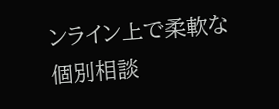ンライン上で柔軟な個別相談